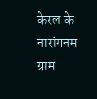केरल के नारांगनम ग्राम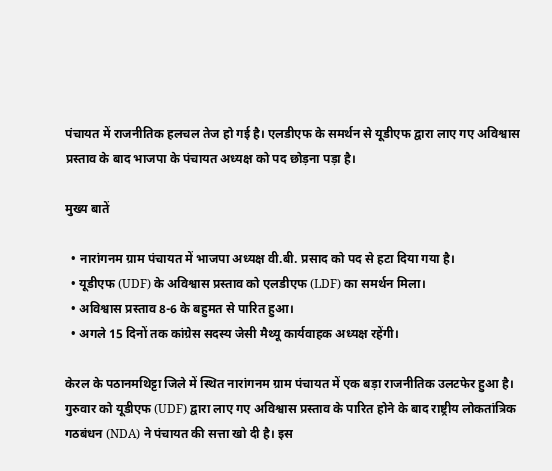पंचायत में राजनीतिक हलचल तेज हो गई है। एलडीएफ के समर्थन से यूडीएफ द्वारा लाए गए अविश्वास प्रस्ताव के बाद भाजपा के पंचायत अध्यक्ष को पद छोड़ना पड़ा है।

मुख्य बातें

  • नारांगनम ग्राम पंचायत में भाजपा अध्यक्ष वी.बी. प्रसाद को पद से हटा दिया गया है।
  • यूडीएफ (UDF) के अविश्वास प्रस्ताव को एलडीएफ (LDF) का समर्थन मिला।
  • अविश्वास प्रस्ताव 8-6 के बहुमत से पारित हुआ।
  • अगले 15 दिनों तक कांग्रेस सदस्य जेसी मैथ्यू कार्यवाहक अध्यक्ष रहेंगी।

केरल के पठानमथिट्टा जिले में स्थित नारांगनम ग्राम पंचायत में एक बड़ा राजनीतिक उलटफेर हुआ है। गुरुवार को यूडीएफ (UDF) द्वारा लाए गए अविश्वास प्रस्ताव के पारित होने के बाद राष्ट्रीय लोकतांत्रिक गठबंधन (NDA) ने पंचायत की सत्ता खो दी है। इस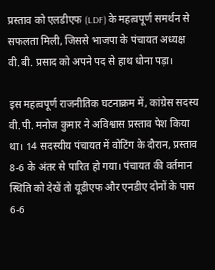प्रस्ताव को एलडीएफ (LDF) के महत्वपूर्ण समर्थन से सफलता मिली, जिससे भाजपा के पंचायत अध्यक्ष वी.बी. प्रसाद को अपने पद से हाथ धोना पड़ा।

इस महत्वपूर्ण राजनीतिक घटनाक्रम में, कांग्रेस सदस्य वी.पी. मनोज कुमार ने अविश्वास प्रस्ताव पेश किया था। 14 सदस्यीय पंचायत में वोटिंग के दौरान, प्रस्ताव 8-6 के अंतर से पारित हो गया। पंचायत की वर्तमान स्थिति को देखें तो यूडीएफ और एनडीए दोनों के पास 6-6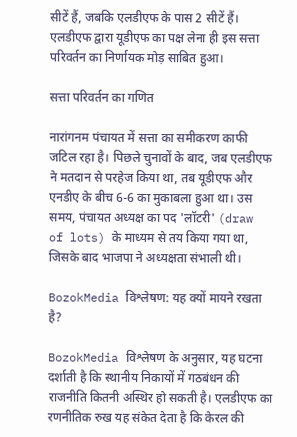सीटें हैं, जबकि एलडीएफ के पास 2 सीटें हैं। एलडीएफ द्वारा यूडीएफ का पक्ष लेना ही इस सत्ता परिवर्तन का निर्णायक मोड़ साबित हुआ।

सत्ता परिवर्तन का गणित

नारांगनम पंचायत में सत्ता का समीकरण काफी जटिल रहा है। पिछले चुनावों के बाद, जब एलडीएफ ने मतदान से परहेज किया था, तब यूडीएफ और एनडीए के बीच 6-6 का मुकाबला हुआ था। उस समय, पंचायत अध्यक्ष का पद 'लॉटरी' (draw of lots) के माध्यम से तय किया गया था, जिसके बाद भाजपा ने अध्यक्षता संभाली थी।

BozokMedia विश्लेषण: यह क्यों मायने रखता है?

BozokMedia विश्लेषण के अनुसार, यह घटना दर्शाती है कि स्थानीय निकायों में गठबंधन की राजनीति कितनी अस्थिर हो सकती है। एलडीएफ का रणनीतिक रुख यह संकेत देता है कि केरल की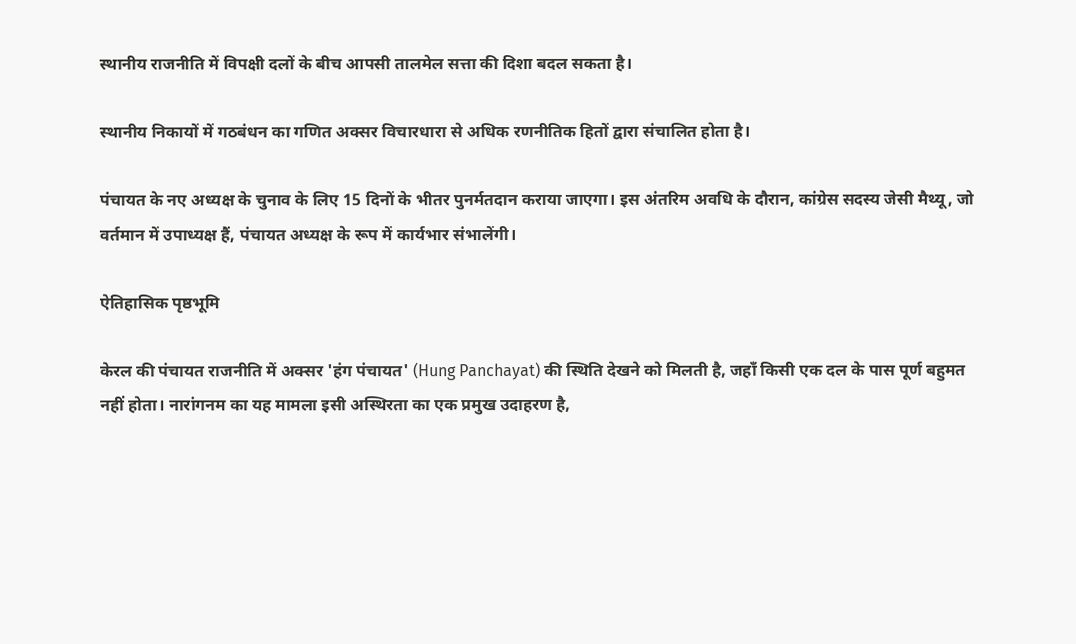स्थानीय राजनीति में विपक्षी दलों के बीच आपसी तालमेल सत्ता की दिशा बदल सकता है।

स्थानीय निकायों में गठबंधन का गणित अक्सर विचारधारा से अधिक रणनीतिक हितों द्वारा संचालित होता है।

पंचायत के नए अध्यक्ष के चुनाव के लिए 15 दिनों के भीतर पुनर्मतदान कराया जाएगा। इस अंतरिम अवधि के दौरान, कांग्रेस सदस्य जेसी मैथ्यू, जो वर्तमान में उपाध्यक्ष हैं, पंचायत अध्यक्ष के रूप में कार्यभार संभालेंगी।

ऐतिहासिक पृष्ठभूमि

केरल की पंचायत राजनीति में अक्सर 'हंग पंचायत' (Hung Panchayat) की स्थिति देखने को मिलती है, जहाँ किसी एक दल के पास पूर्ण बहुमत नहीं होता। नारांगनम का यह मामला इसी अस्थिरता का एक प्रमुख उदाहरण है,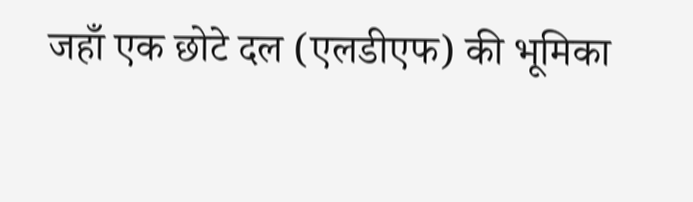जहाँ एक छोटे दल (एलडीएफ) की भूमिका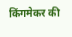किंगमेकर की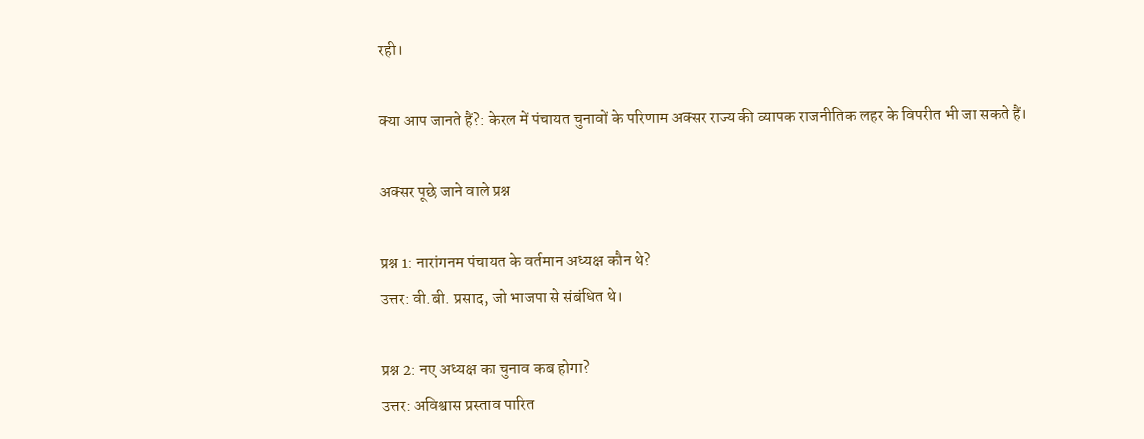रही।

क्या आप जानते हैं?: केरल में पंचायत चुनावों के परिणाम अक्सर राज्य की व्यापक राजनीतिक लहर के विपरीत भी जा सकते हैं।

अक्सर पूछे जाने वाले प्रश्न

प्रश्न 1: नारांगनम पंचायत के वर्तमान अध्यक्ष कौन थे?
उत्तर: वी.बी. प्रसाद, जो भाजपा से संबंधित थे।

प्रश्न 2: नए अध्यक्ष का चुनाव कब होगा?
उत्तर: अविश्वास प्रस्ताव पारित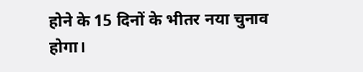होने के 15 दिनों के भीतर नया चुनाव होगा।